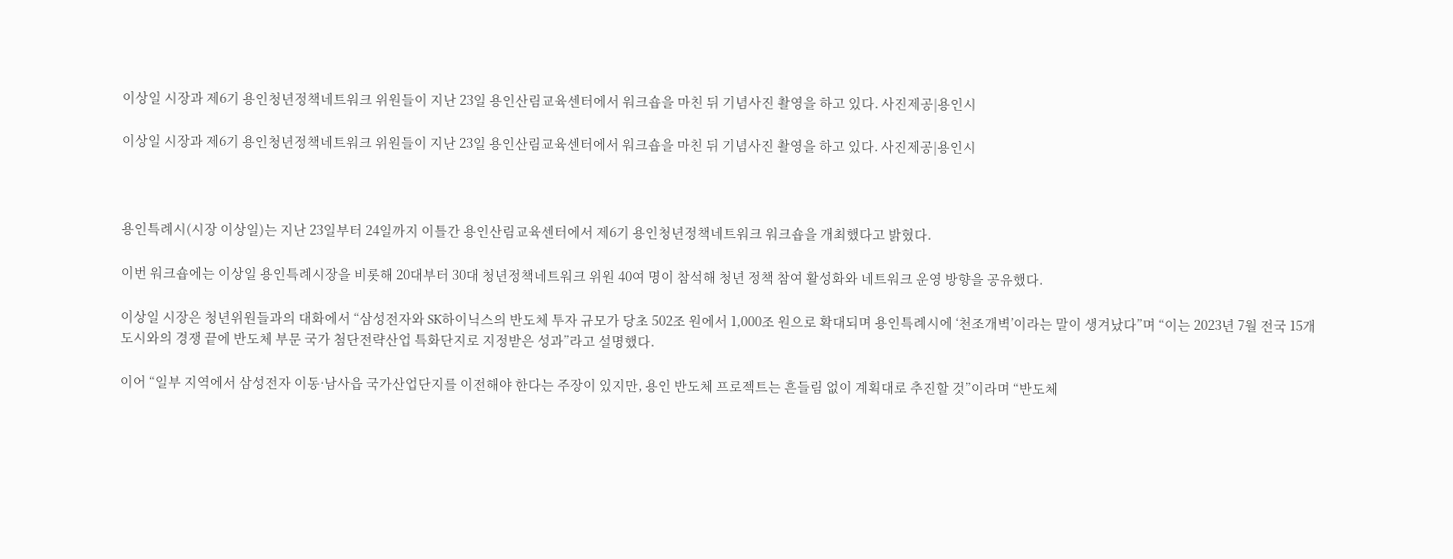이상일 시장과 제6기 용인청년정책네트워크 위원들이 지난 23일 용인산림교육센터에서 워크숍을 마친 뒤 기념사진 촬영을 하고 있다. 사진제공|용인시

이상일 시장과 제6기 용인청년정책네트워크 위원들이 지난 23일 용인산림교육센터에서 워크숍을 마친 뒤 기념사진 촬영을 하고 있다. 사진제공|용인시



용인특례시(시장 이상일)는 지난 23일부터 24일까지 이틀간 용인산림교육센터에서 제6기 용인청년정책네트워크 워크숍을 개최했다고 밝혔다.

이번 워크숍에는 이상일 용인특례시장을 비롯해 20대부터 30대 청년정책네트워크 위원 40여 명이 참석해 청년 정책 참여 활성화와 네트워크 운영 방향을 공유했다.

이상일 시장은 청년위원들과의 대화에서 “삼성전자와 SK하이닉스의 반도체 투자 규모가 당초 502조 원에서 1,000조 원으로 확대되며 용인특례시에 ‘천조개벽’이라는 말이 생겨났다”며 “이는 2023년 7월 전국 15개 도시와의 경쟁 끝에 반도체 부문 국가 첨단전략산업 특화단지로 지정받은 성과”라고 설명했다.

이어 “일부 지역에서 삼성전자 이동·남사읍 국가산업단지를 이전해야 한다는 주장이 있지만, 용인 반도체 프로젝트는 흔들림 없이 계획대로 추진할 것”이라며 “반도체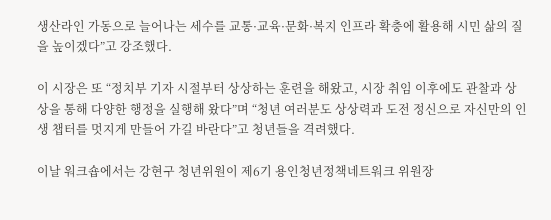생산라인 가동으로 늘어나는 세수를 교통·교육·문화·복지 인프라 확충에 활용해 시민 삶의 질을 높이겠다”고 강조했다.

이 시장은 또 “정치부 기자 시절부터 상상하는 훈련을 해왔고, 시장 취임 이후에도 관찰과 상상을 통해 다양한 행정을 실행해 왔다”며 “청년 여러분도 상상력과 도전 정신으로 자신만의 인생 챕터를 멋지게 만들어 가길 바란다”고 청년들을 격려했다.

이날 워크숍에서는 강현구 청년위원이 제6기 용인청년정책네트워크 위원장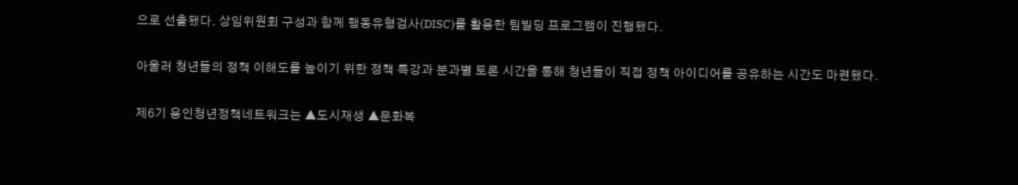으로 선출됐다. 상임위원회 구성과 함께 행동유형검사(DISC)를 활용한 팀빌딩 프로그램이 진행됐다.

아울러 청년들의 정책 이해도를 높이기 위한 정책 특강과 분과별 토론 시간을 통해 청년들이 직접 정책 아이디어를 공유하는 시간도 마련됐다.

제6기 용인청년정책네트워크는 ▲도시재생 ▲문화복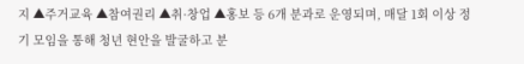지 ▲주거교육 ▲참여권리 ▲취·창업 ▲홍보 등 6개 분과로 운영되며, 매달 1회 이상 정기 모임을 통해 청년 현안을 발굴하고 분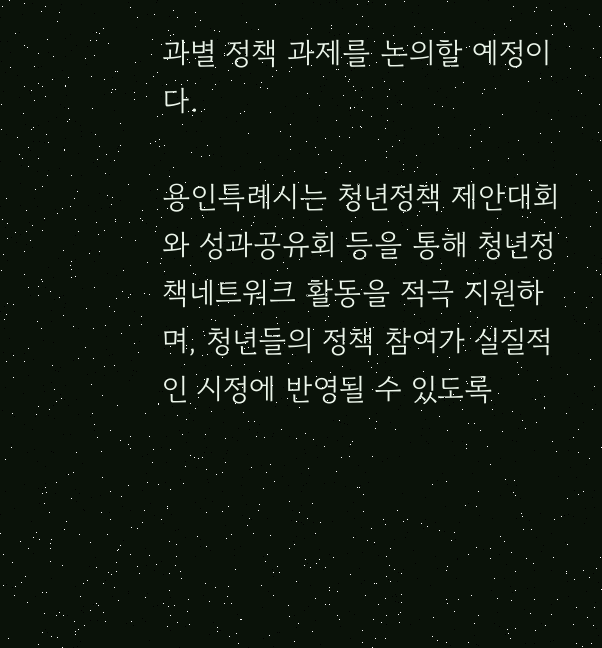과별 정책 과제를 논의할 예정이다.

용인특례시는 청년정책 제안대회와 성과공유회 등을 통해 청년정책네트워크 활동을 적극 지원하며, 청년들의 정책 참여가 실질적인 시정에 반영될 수 있도록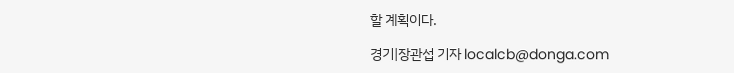할 계획이다.

경기|장관섭 기자 localcb@donga.com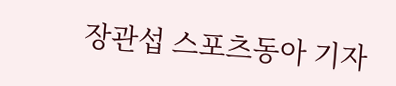장관섭 스포츠동아 기자